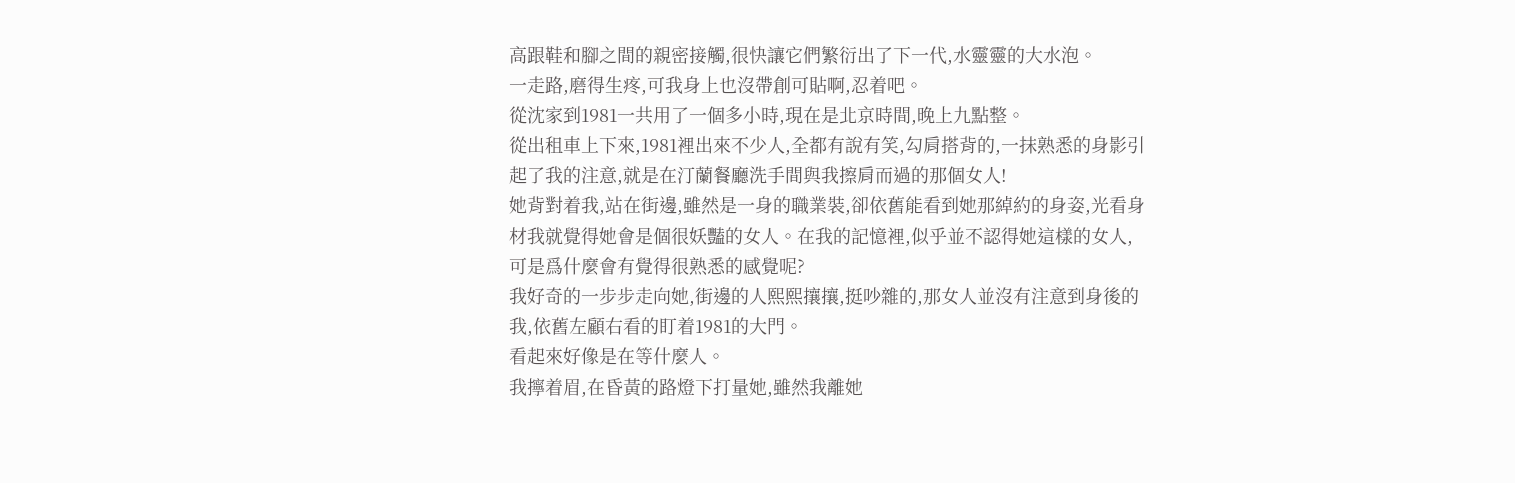高跟鞋和腳之間的親密接觸,很快讓它們繁衍出了下一代,水靈靈的大水泡。
一走路,磨得生疼,可我身上也沒帶創可貼啊,忍着吧。
從沈家到1981一共用了一個多小時,現在是北京時間,晚上九點整。
從出租車上下來,1981裡出來不少人,全都有說有笑,勾肩搭背的,一抹熟悉的身影引起了我的注意,就是在汀蘭餐廳洗手間與我擦肩而過的那個女人!
她背對着我,站在街邊,雖然是一身的職業裝,卻依舊能看到她那綽約的身姿,光看身材我就覺得她會是個很妖豔的女人。在我的記憶裡,似乎並不認得她這樣的女人,可是爲什麼會有覺得很熟悉的感覺呢?
我好奇的一步步走向她,街邊的人熙熙攘攘,挺吵雜的,那女人並沒有注意到身後的我,依舊左顧右看的盯着1981的大門。
看起來好像是在等什麼人。
我擰着眉,在昏黃的路燈下打量她,雖然我離她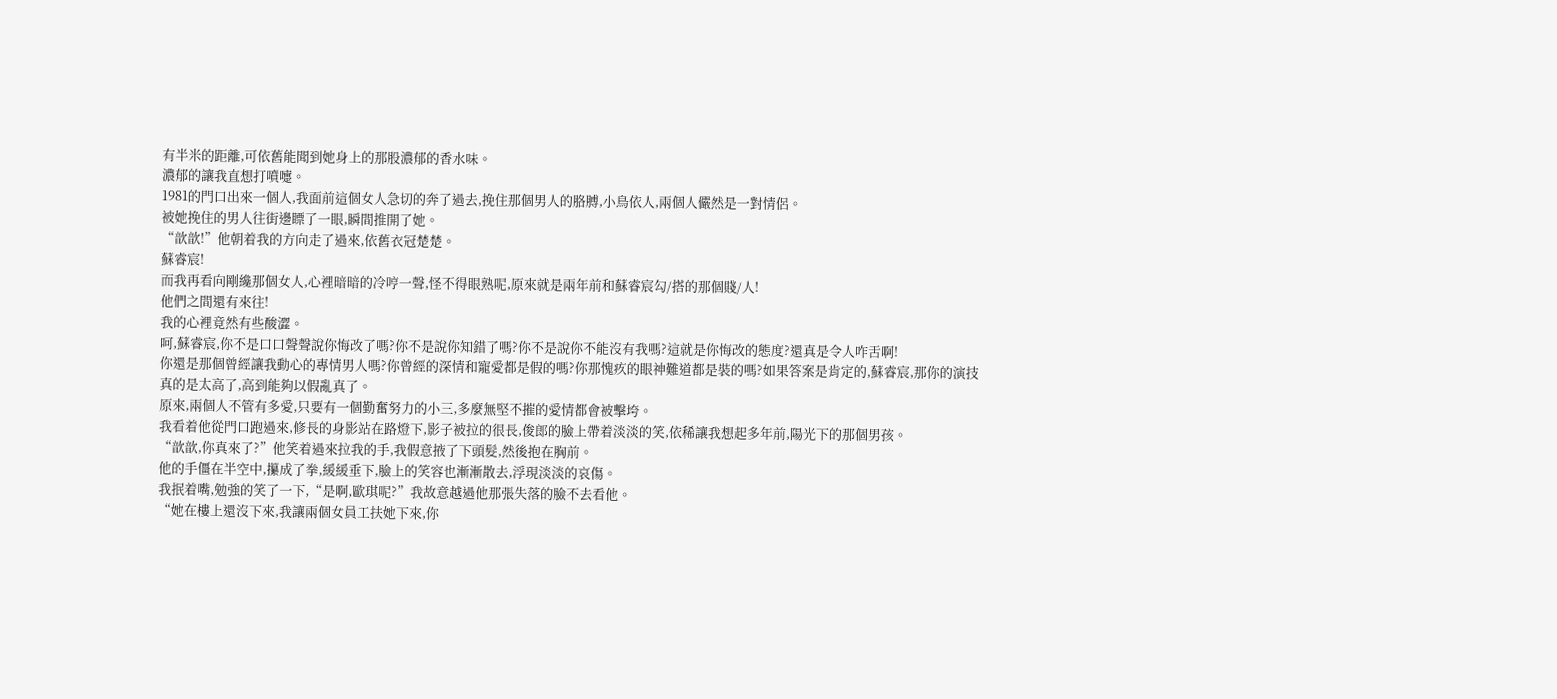有半米的距離,可依舊能聞到她身上的那股濃郁的香水味。
濃郁的讓我直想打噴嚏。
1981的門口出來一個人,我面前這個女人急切的奔了過去,挽住那個男人的胳膊,小鳥依人,兩個人儼然是一對情侶。
被她挽住的男人往街邊瞟了一眼,瞬間推開了她。
“歆歆!”他朝着我的方向走了過來,依舊衣冠楚楚。
蘇睿宸!
而我再看向剛纔那個女人,心裡暗暗的冷哼一聲,怪不得眼熟呢,原來就是兩年前和蘇睿宸勾/搭的那個賤/人!
他們之間還有來往!
我的心裡竟然有些酸澀。
呵,蘇睿宸,你不是口口聲聲說你悔改了嗎?你不是說你知錯了嗎?你不是說你不能沒有我嗎?這就是你悔改的態度?還真是令人咋舌啊!
你還是那個曾經讓我動心的專情男人嗎?你曾經的深情和寵愛都是假的嗎?你那愧疚的眼神難道都是裝的嗎?如果答案是肯定的,蘇睿宸,那你的演技真的是太高了,高到能夠以假亂真了。
原來,兩個人不管有多愛,只要有一個勤奮努力的小三,多麼無堅不摧的愛情都會被擊垮。
我看着他從門口跑過來,修長的身影站在路燈下,影子被拉的很長,俊郎的臉上帶着淡淡的笑,依稀讓我想起多年前,陽光下的那個男孩。
“歆歆,你真來了?”他笑着過來拉我的手,我假意掖了下頭髮,然後抱在胸前。
他的手僵在半空中,攥成了拳,緩緩垂下,臉上的笑容也漸漸散去,浮現淡淡的哀傷。
我抿着嘴,勉強的笑了一下,“是啊,歐琪呢?”我故意越過他那張失落的臉不去看他。
“她在樓上還沒下來,我讓兩個女員工扶她下來,你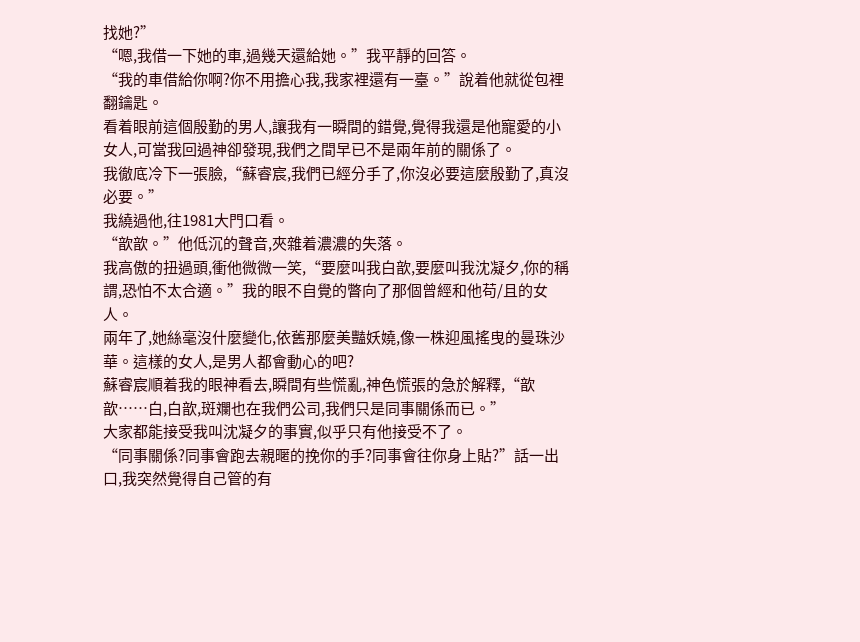找她?”
“嗯,我借一下她的車,過幾天還給她。”我平靜的回答。
“我的車借給你啊?你不用擔心我,我家裡還有一臺。”說着他就從包裡翻鑰匙。
看着眼前這個殷勤的男人,讓我有一瞬間的錯覺,覺得我還是他寵愛的小女人,可當我回過神卻發現,我們之間早已不是兩年前的關係了。
我徹底冷下一張臉,“蘇睿宸,我們已經分手了,你沒必要這麼殷勤了,真沒必要。”
我繞過他,往1981大門口看。
“歆歆。”他低沉的聲音,夾雜着濃濃的失落。
我高傲的扭過頭,衝他微微一笑,“要麼叫我白歆,要麼叫我沈凝夕,你的稱謂,恐怕不太合適。”我的眼不自覺的瞥向了那個曾經和他苟/且的女人。
兩年了,她絲毫沒什麼變化,依舊那麼美豔妖嬈,像一株迎風搖曳的曼珠沙華。這樣的女人,是男人都會動心的吧?
蘇睿宸順着我的眼神看去,瞬間有些慌亂,神色慌張的急於解釋,“歆歆……白,白歆,斑斕也在我們公司,我們只是同事關係而已。”
大家都能接受我叫沈凝夕的事實,似乎只有他接受不了。
“同事關係?同事會跑去親暱的挽你的手?同事會往你身上貼?”話一出口,我突然覺得自己管的有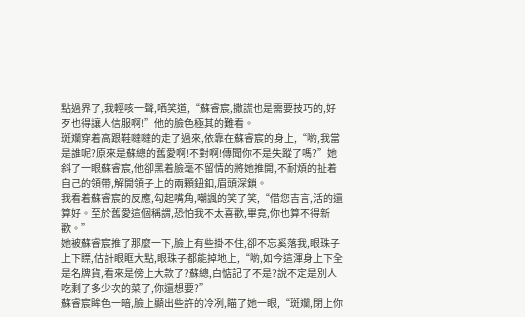點過界了,我輕咳一聲,哂笑道,“蘇睿宸,撒謊也是需要技巧的,好歹也得讓人信服啊!”他的臉色極其的難看。
斑斕穿着高跟鞋噠噠的走了過來,依靠在蘇睿宸的身上,“喲,我當是誰呢?原來是蘇總的舊愛啊!不對啊!傳聞你不是失蹤了嗎?”她斜了一眼蘇睿宸,他卻黑着臉毫不留情的將她推開,不耐煩的扯着自己的領帶,解開領子上的兩顆鈕釦,眉頭深鎖。
我看着蘇睿宸的反應,勾起嘴角,嘲諷的笑了笑,“借您吉言,活的還算好。至於舊愛這個稱謂,恐怕我不太喜歡,畢竟,你也算不得新歡。”
她被蘇睿宸推了那麼一下,臉上有些掛不住,卻不忘奚落我,眼珠子上下瞟,估計眼眶大點,眼珠子都能掉地上,“喲,如今這渾身上下全是名牌貨,看來是傍上大款了?蘇總,白惦記了不是?說不定是別人吃剩了多少次的菜了,你還想要?”
蘇睿宸眸色一暗,臉上顯出些許的冷冽,瞄了她一眼,“斑斕,閉上你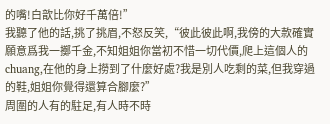的嘴!白歆比你好千萬倍!”
我聽了他的話,挑了挑眉,不怒反笑,“彼此彼此啊,我傍的大款確實願意爲我一擲千金,不知姐姐你當初不惜一切代價,爬上這個人的chuang,在他的身上撈到了什麼好處?我是別人吃剩的菜,但我穿過的鞋,姐姐你覺得還算合腳麼?”
周圍的人有的駐足,有人時不時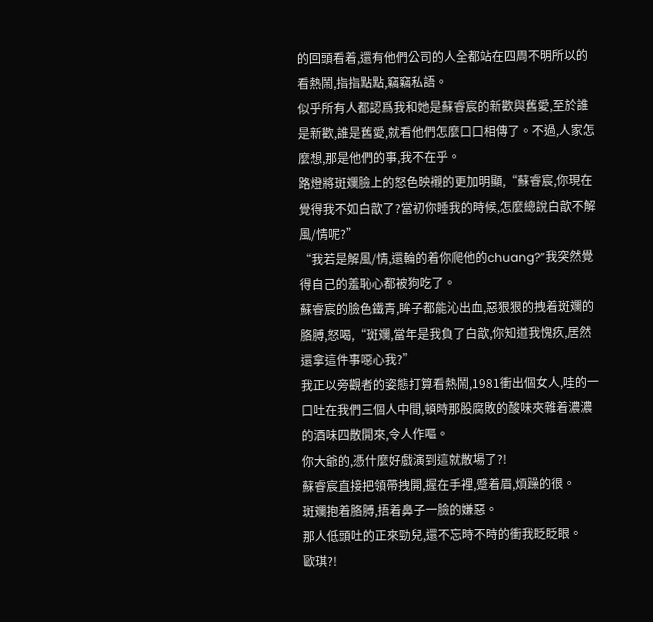的回頭看着,還有他們公司的人全都站在四周不明所以的看熱鬧,指指點點,竊竊私語。
似乎所有人都認爲我和她是蘇睿宸的新歡與舊愛,至於誰是新歡,誰是舊愛,就看他們怎麼口口相傳了。不過,人家怎麼想,那是他們的事,我不在乎。
路燈將斑斕臉上的怒色映襯的更加明顯,“蘇睿宸,你現在覺得我不如白歆了?當初你睡我的時候,怎麼總說白歆不解風/情呢?”
“我若是解風/情,還輪的着你爬他的chuang?”我突然覺得自己的羞恥心都被狗吃了。
蘇睿宸的臉色鐵青,眸子都能沁出血,惡狠狠的拽着斑斕的胳膊,怒喝,“斑斕,當年是我負了白歆,你知道我愧疚,居然還拿這件事噁心我?”
我正以旁觀者的姿態打算看熱鬧,1981衝出個女人,哇的一口吐在我們三個人中間,頓時那股腐敗的酸味夾雜着濃濃的酒味四散開來,令人作嘔。
你大爺的,憑什麼好戲演到這就散場了?!
蘇睿宸直接把領帶拽開,握在手裡,蹙着眉,煩躁的很。
斑斕抱着胳膊,捂着鼻子一臉的嫌惡。
那人低頭吐的正來勁兒,還不忘時不時的衝我眨眨眼。
歐琪?!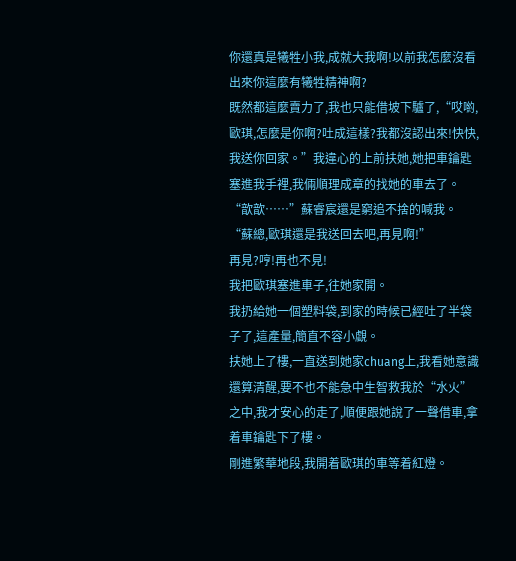你還真是犧牲小我,成就大我啊!以前我怎麼沒看出來你這麼有犧牲精神啊?
既然都這麼賣力了,我也只能借坡下驢了,“哎喲,歐琪,怎麼是你啊?吐成這樣?我都沒認出來!快快,我送你回家。”我違心的上前扶她,她把車鑰匙塞進我手裡,我倆順理成章的找她的車去了。
“歆歆……”蘇睿宸還是窮追不捨的喊我。
“蘇總,歐琪還是我送回去吧,再見啊!”
再見?哼!再也不見!
我把歐琪塞進車子,往她家開。
我扔給她一個塑料袋,到家的時候已經吐了半袋子了,這產量,簡直不容小覷。
扶她上了樓,一直送到她家chuang上,我看她意識還算清醒,要不也不能急中生智救我於“水火”之中,我才安心的走了,順便跟她說了一聲借車,拿着車鑰匙下了樓。
剛進繁華地段,我開着歐琪的車等着紅燈。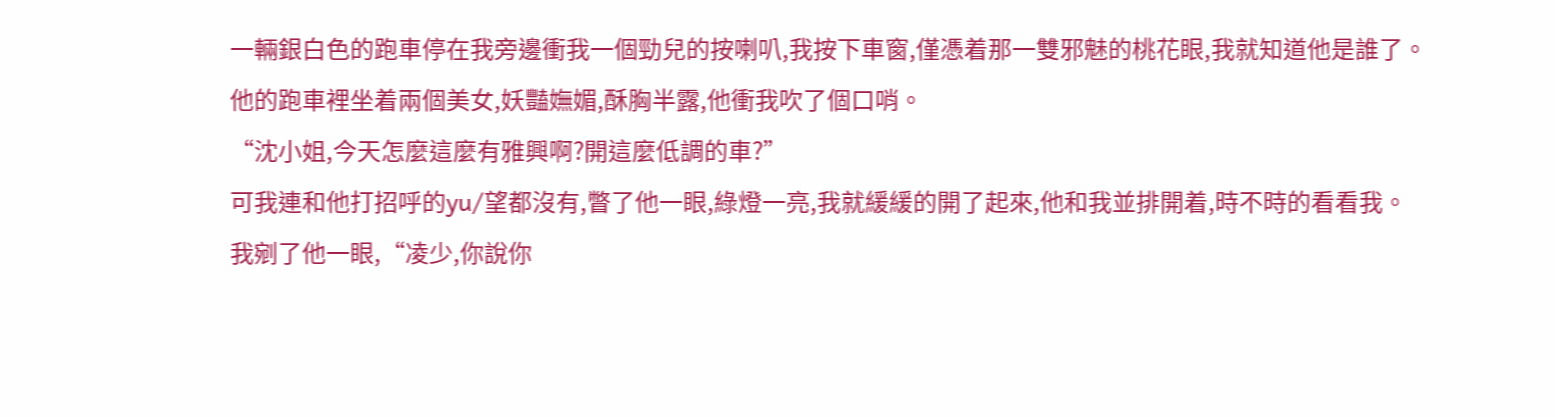一輛銀白色的跑車停在我旁邊衝我一個勁兒的按喇叭,我按下車窗,僅憑着那一雙邪魅的桃花眼,我就知道他是誰了。
他的跑車裡坐着兩個美女,妖豔嫵媚,酥胸半露,他衝我吹了個口哨。
“沈小姐,今天怎麼這麼有雅興啊?開這麼低調的車?”
可我連和他打招呼的yu/望都沒有,瞥了他一眼,綠燈一亮,我就緩緩的開了起來,他和我並排開着,時不時的看看我。
我剜了他一眼,“凌少,你說你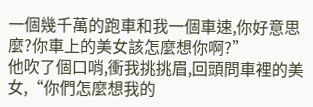一個幾千萬的跑車和我一個車速,你好意思麼?你車上的美女該怎麼想你啊?”
他吹了個口哨,衝我挑挑眉,回頭問車裡的美女,“你們怎麼想我的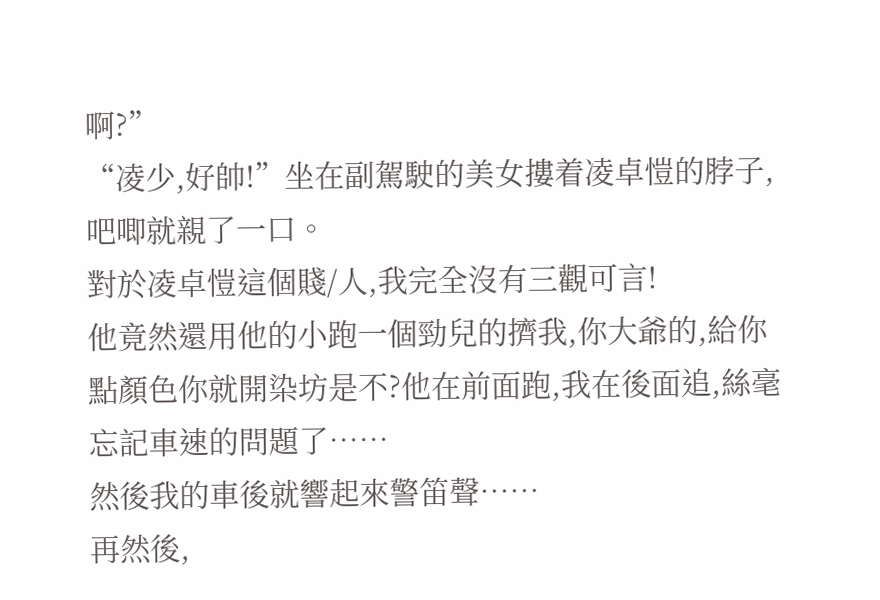啊?”
“凌少,好帥!”坐在副駕駛的美女摟着凌卓愷的脖子,吧唧就親了一口。
對於凌卓愷這個賤/人,我完全沒有三觀可言!
他竟然還用他的小跑一個勁兒的擠我,你大爺的,給你點顏色你就開染坊是不?他在前面跑,我在後面追,絲毫忘記車速的問題了……
然後我的車後就響起來警笛聲……
再然後,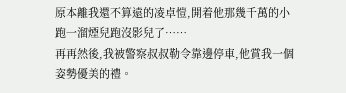原本離我還不算遠的凌卓愷,開着他那幾千萬的小跑一溜煙兒跑沒影兒了……
再再然後,我被警察叔叔勒令靠邊停車,他賞我一個姿勢優美的禮。